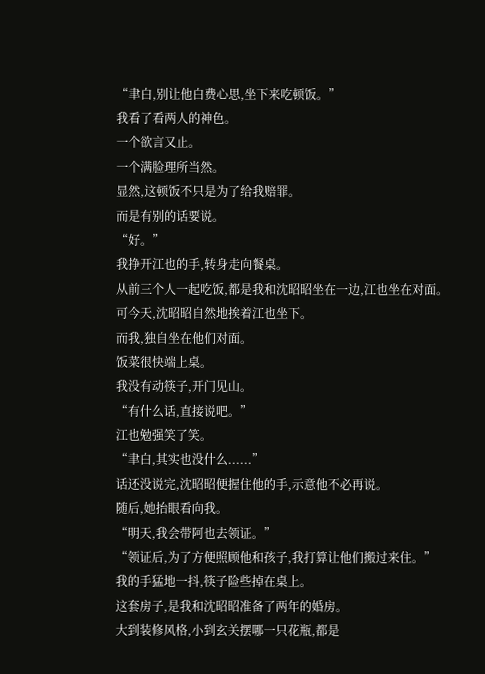“聿白,别让他白费心思,坐下来吃顿饭。”
我看了看两人的神色。
一个欲言又止。
一个满脸理所当然。
显然,这顿饭不只是为了给我赔罪。
而是有别的话要说。
“好。”
我挣开江也的手,转身走向餐桌。
从前三个人一起吃饭,都是我和沈昭昭坐在一边,江也坐在对面。
可今天,沈昭昭自然地挨着江也坐下。
而我,独自坐在他们对面。
饭菜很快端上桌。
我没有动筷子,开门见山。
“有什么话,直接说吧。”
江也勉强笑了笑。
“聿白,其实也没什么......”
话还没说完,沈昭昭便握住他的手,示意他不必再说。
随后,她抬眼看向我。
“明天,我会带阿也去领证。”
“领证后,为了方便照顾他和孩子,我打算让他们搬过来住。”
我的手猛地一抖,筷子险些掉在桌上。
这套房子,是我和沈昭昭准备了两年的婚房。
大到装修风格,小到玄关摆哪一只花瓶,都是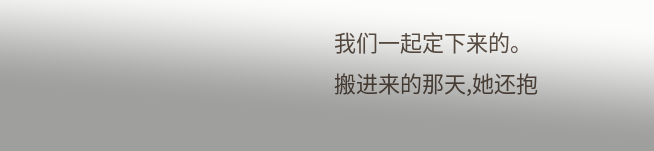我们一起定下来的。
搬进来的那天,她还抱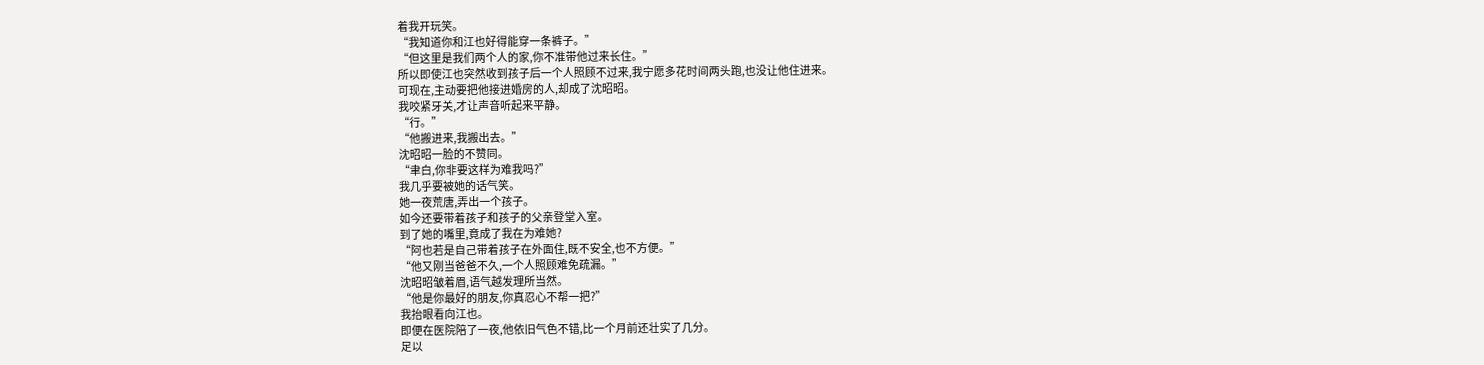着我开玩笑。
“我知道你和江也好得能穿一条裤子。”
“但这里是我们两个人的家,你不准带他过来长住。”
所以即使江也突然收到孩子后一个人照顾不过来,我宁愿多花时间两头跑,也没让他住进来。
可现在,主动要把他接进婚房的人,却成了沈昭昭。
我咬紧牙关,才让声音听起来平静。
“行。”
“他搬进来,我搬出去。”
沈昭昭一脸的不赞同。
“聿白,你非要这样为难我吗?”
我几乎要被她的话气笑。
她一夜荒唐,弄出一个孩子。
如今还要带着孩子和孩子的父亲登堂入室。
到了她的嘴里,竟成了我在为难她?
“阿也若是自己带着孩子在外面住,既不安全,也不方便。”
“他又刚当爸爸不久,一个人照顾难免疏漏。”
沈昭昭皱着眉,语气越发理所当然。
“他是你最好的朋友,你真忍心不帮一把?”
我抬眼看向江也。
即便在医院陪了一夜,他依旧气色不错,比一个月前还壮实了几分。
足以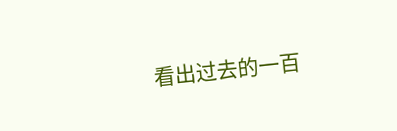看出过去的一百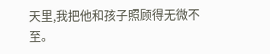天里,我把他和孩子照顾得无微不至。